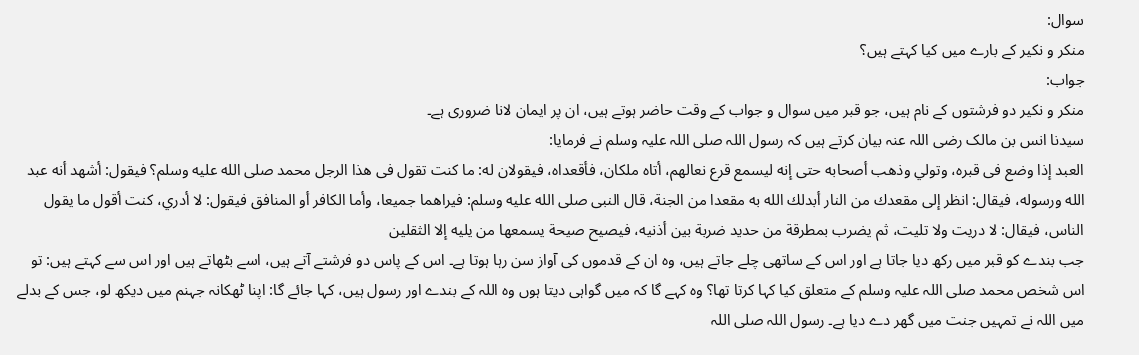سوال:
منکر و نکیر کے بارے میں کیا کہتے ہیں؟
جواب:
منکر و نکیر دو فرشتوں کے نام ہیں، جو قبر میں سوال و جواب کے وقت حاضر ہوتے ہیں، ان پر ایمان لانا ضروری ہے۔
سیدنا انس بن مالک رضی اللہ عنہ بیان کرتے ہیں کہ رسول اللہ صلی اللہ علیہ وسلم نے فرمایا:
العبد إذا وضع فى قبره، وتولي وذهب أصحابه حتى إنه ليسمع قرع نعالهم، أتاه ملكان، فأقعداه، فيقولان له: ما كنت تقول فى هذا الرجل محمد صلى الله عليه وسلم؟ فيقول: أشهد أنه عبد الله ورسوله، فيقال: انظر إلى مقعدك من النار أبدلك الله به مقعدا من الجنة، قال النبى صلى الله عليه وسلم: فيراهما جميعا، وأما الكافر أو المنافق فيقول: لا أدري، كنت أقول ما يقول الناس، فيقال: لا دريت ولا تليت، ثم يضرب بمطرقة من حديد ضربة بين أذنيه، فيصيح صيحة يسمعها من يليه إلا الثقلين
جب بندے کو قبر میں رکھ دیا جاتا ہے اور اس کے ساتھی چلے جاتے ہیں، وہ ان کے قدموں کی آواز سن رہا ہوتا ہے۔ اس کے پاس دو فرشتے آتے ہیں، اسے بٹھاتے ہیں اور اس سے کہتے ہیں: تو اس شخص محمد صلی اللہ علیہ وسلم کے متعلق کیا کہا کرتا تھا؟ وہ کہے گا کہ میں گواہی دیتا ہوں وہ اللہ کے بندے اور رسول ہیں، کہا جائے گا: اپنا ٹھکانہ جہنم میں دیکھ لو، جس کے بدلے میں اللہ نے تمہیں جنت میں گھر دے دیا ہے۔ رسول اللہ صلی اللہ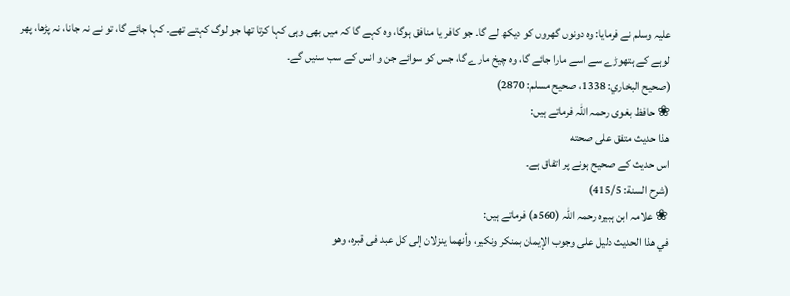علیہ وسلم نے فرمایا: وہ دونوں گھروں کو دیکھ لے گا۔ جو کافر یا منافق ہوگا، وہ کہے گا کہ میں بھی وہی کہا کرتا تھا جو لوگ کہتے تھے۔ کہا جائے گا، تو نے نہ جانا، نہ پڑھا، پھر لوہے کے ہتھوڑے سے اسے مارا جائے گا، وہ چیخ مارے گا، جس کو سوائے جن و انس کے سب سنیں گے۔
(صحيح البخاري: 1338، صحیح مسلم: 2870)
❀ حافظ بغوی رحمہ اللہ فرماتے ہیں:
هذا حديث متفق على صحته
اس حدیث کے صحیح ہونے پر اتفاق ہے۔
(شرح السنة: 415/5)
❀ علامہ ابن ہبیرہ رحمہ اللہ (560ھ) فرماتے ہیں:
في هذا الحديث دليل على وجوب الإيمان بمنكر ونكير، وأنهما ينزلان إلى كل عبد فى قبره، وهو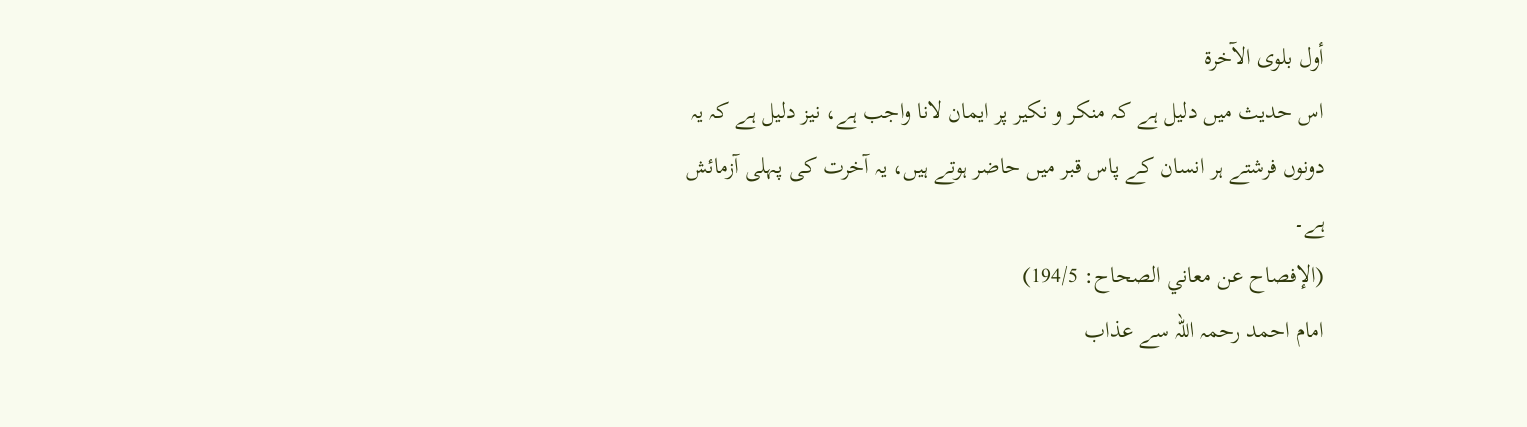أول بلوى الآخرة
اس حدیث میں دلیل ہے کہ منکر و نکیر پر ایمان لانا واجب ہے، نیز دلیل ہے کہ یہ دونوں فرشتے ہر انسان کے پاس قبر میں حاضر ہوتے ہیں، یہ آخرت کی پہلی آزمائش ہے۔
(الإفصاح عن معاني الصحاح: 194/5)
امام احمد رحمہ اللہ سے عذاب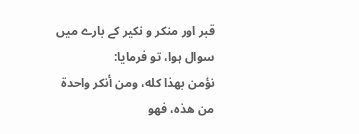قبر اور منکر و نکیر کے بارے میں سوال ہوا، تو فرمایا:
نؤمن بهذا كله، ومن أنكر واحدة من هذه، فهو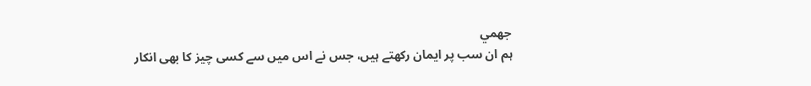جهمي
ہم ان سب پر ایمان رکھتے ہیں، جس نے اس میں سے کسی چیز کا بھی انکار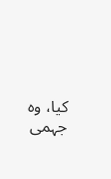کیا، وہ جہمی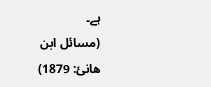ہے۔
(مسائل ابن هانئ: 1879)